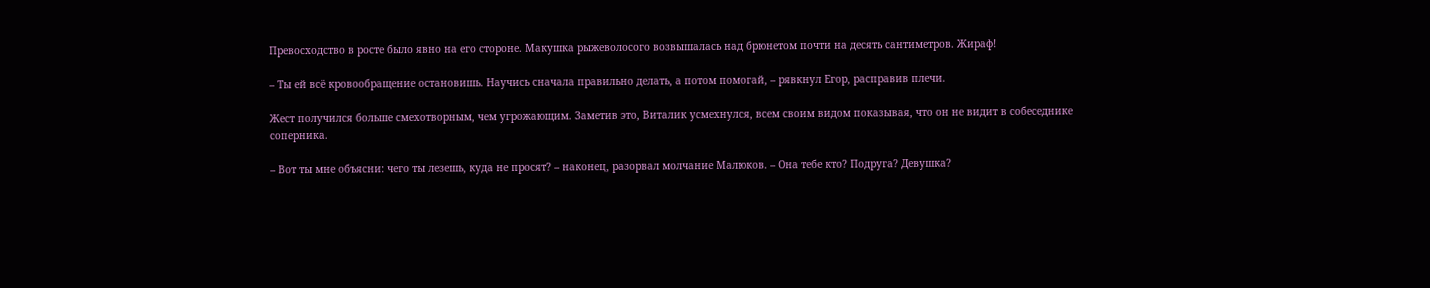Превосходство в росте было явно на его стороне. Макушка рыжеволосого возвышалась над брюнетом почти на десять сантиметров. Жираф!

– Ты ей всё кровообращение остановишь. Научись сначала правильно делать, а потом помогай, – рявкнул Егор, расправив плечи.

Жест получился больше смехотворным, чем угрожающим. Заметив это, Виталик усмехнулся, всем своим видом показывая, что он не видит в собеседнике соперника.

– Вот ты мне объясни: чего ты лезешь, куда не просят? – наконец, разорвал молчание Малюков. – Она тебе кто? Подруга? Девушка?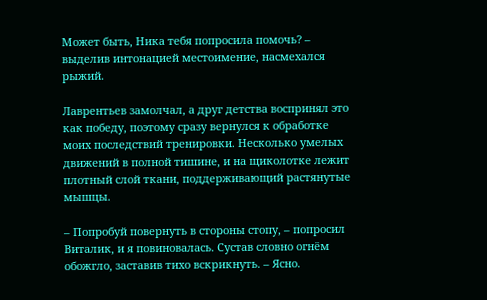Может быть, Ника тебя попросила помочь? – выделив интонацией местоимение, насмехался рыжий.

Лаврентьев замолчал, а друг детства воспринял это как победу, поэтому сразу вернулся к обработке моих последствий тренировки. Несколько умелых движений в полной тишине, и на щиколотке лежит плотный слой ткани, поддерживающий растянутые мышцы.

– Попробуй повернуть в стороны стопу, – попросил Виталик, и я повиновалась. Сустав словно огнём обожгло, заставив тихо вскрикнуть. – Ясно.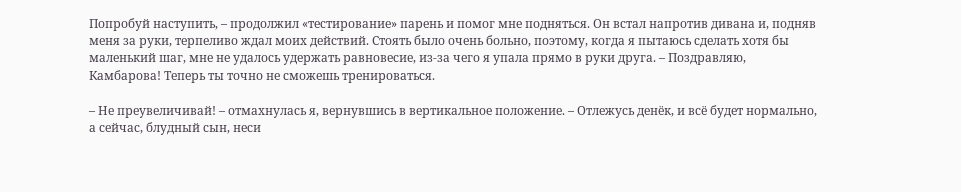Попробуй наступить, – продолжил «тестирование» парень и помог мне подняться. Он встал напротив дивана и, подняв меня за руки, терпеливо ждал моих действий. Стоять было очень больно, поэтому, когда я пытаюсь сделать хотя бы маленький шаг, мне не удалось удержать равновесие, из-за чего я упала прямо в руки друга. – Поздравляю, Камбарова! Теперь ты точно не сможешь тренироваться.

– Не преувеличивай! – отмахнулась я, вернувшись в вертикальное положение. – Отлежусь денёк, и всё будет нормально, а сейчас, блудный сын, неси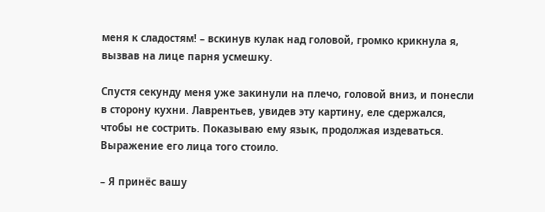меня к сладостям! – вскинув кулак над головой, громко крикнула я, вызвав на лице парня усмешку.

Спустя секунду меня уже закинули на плечо, головой вниз, и понесли в сторону кухни. Лаврентьев, увидев эту картину, еле сдержался, чтобы не сострить. Показываю ему язык, продолжая издеваться. Выражение его лица того стоило.

– Я принёс вашу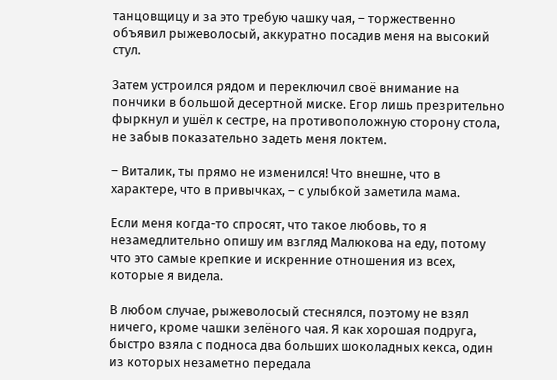танцовщицу и за это требую чашку чая, – торжественно объявил рыжеволосый, аккуратно посадив меня на высокий стул.

Затем устроился рядом и переключил своё внимание на пончики в большой десертной миске. Егор лишь презрительно фыркнул и ушёл к сестре, на противоположную сторону стола, не забыв показательно задеть меня локтем.

– Виталик, ты прямо не изменился! Что внешне, что в характере, что в привычках, – с улыбкой заметила мама.

Если меня когда-то спросят, что такое любовь, то я незамедлительно опишу им взгляд Малюкова на еду, потому что это самые крепкие и искренние отношения из всех, которые я видела.

В любом случае, рыжеволосый стеснялся, поэтому не взял ничего, кроме чашки зелёного чая. Я как хорошая подруга, быстро взяла с подноса два больших шоколадных кекса, один из которых незаметно передала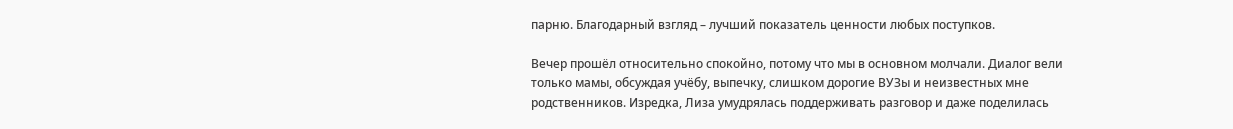парню. Благодарный взгляд – лучший показатель ценности любых поступков.

Вечер прошёл относительно спокойно, потому что мы в основном молчали. Диалог вели только мамы, обсуждая учёбу, выпечку, слишком дорогие ВУЗы и неизвестных мне родственников. Изредка, Лиза умудрялась поддерживать разговор и даже поделилась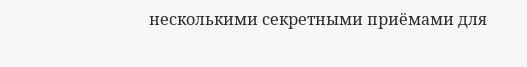несколькими секретными приёмами для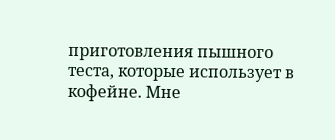приготовления пышного теста, которые использует в кофейне. Мне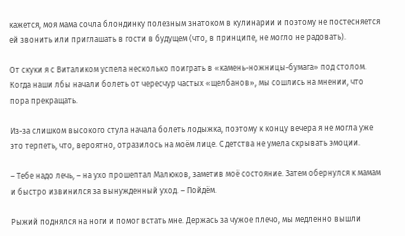кажется, моя мама сочла блондинку полезным знатоком в кулинарии и поэтому не постесняется ей звонить или приглашать в гости в будущем (что, в принципе, не могло не радовать).

От скуки я с Виталиком успела несколько поиграть в «камень-ножницы-бумага» под столом. Когда наши лбы начали болеть от чересчур частых «щелбанов», мы сошлись на мнении, что пора прекращать.

Из-за слишком высокого стула начала болеть лодыжка, поэтому к концу вечера я не могла уже это терпеть, что, вероятно, отразилось на моём лице. С детства не умела скрывать эмоции.

– Тебе надо лечь, – на ухо прошептал Малюков, заметив моё состояние. Затем обернулся к мамам и быстро извинился за вынужденный уход. – Пойдём.

Рыжий поднялся на ноги и помог встать мне. Держась за чужое плечо, мы медленно вышли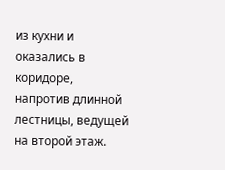из кухни и оказались в коридоре, напротив длинной лестницы, ведущей на второй этаж.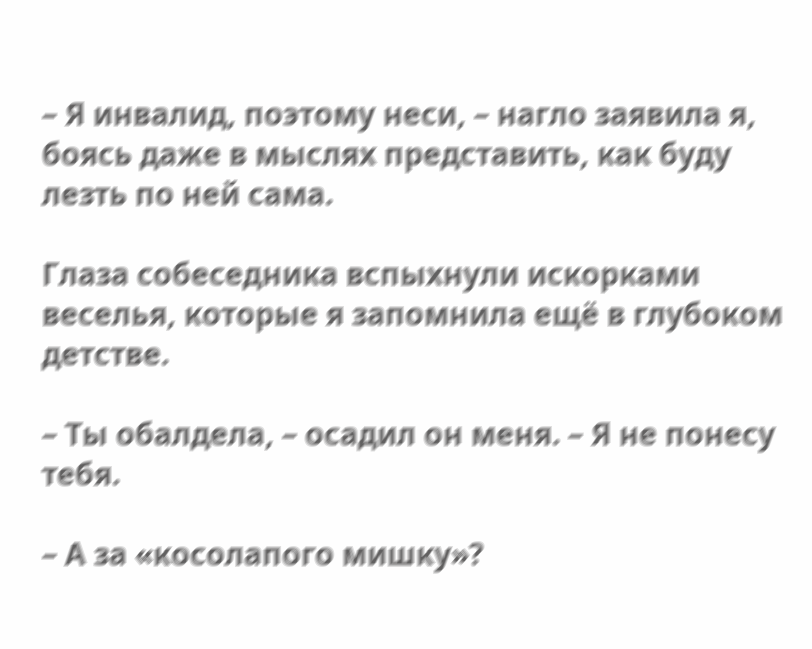– Я инвалид, поэтому неси, – нагло заявила я, боясь даже в мыслях представить, как буду лезть по ней сама.

Глаза собеседника вспыхнули искорками веселья, которые я запомнила ещё в глубоком детстве.

– Ты обалдела, – осадил он меня. – Я не понесу тебя.

– А за «косолапого мишку»?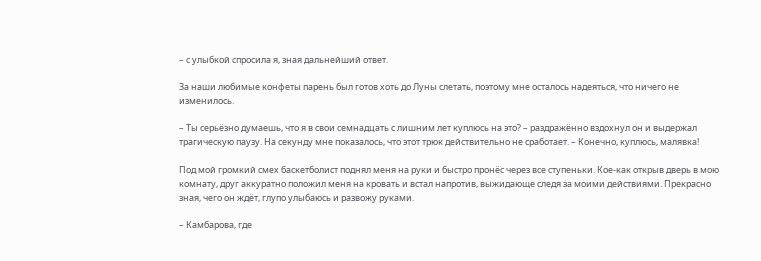– с улыбкой спросила я, зная дальнейший ответ.

За наши любимые конфеты парень был готов хоть до Луны слетать, поэтому мне осталось надеяться, что ничего не изменилось.

– Ты серьёзно думаешь, что я в свои семнадцать с лишним лет куплюсь на это? – раздражённо вздохнул он и выдержал трагическую паузу. На секунду мне показалось, что этот трюк действительно не сработает. – Конечно, куплюсь, малявка!

Под мой громкий смех баскетболист поднял меня на руки и быстро пронёс через все ступеньки. Кое-как открыв дверь в мою комнату, друг аккуратно положил меня на кровать и встал напротив, выжидающе следя за моими действиями. Прекрасно зная, чего он ждёт, глупо улыбаюсь и развожу руками.

– Камбарова, где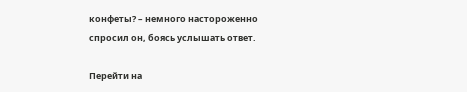конфеты? – немного настороженно спросил он, боясь услышать ответ.

Перейти на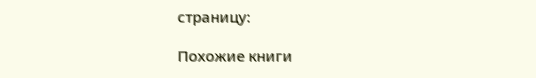страницу:

Похожие книги